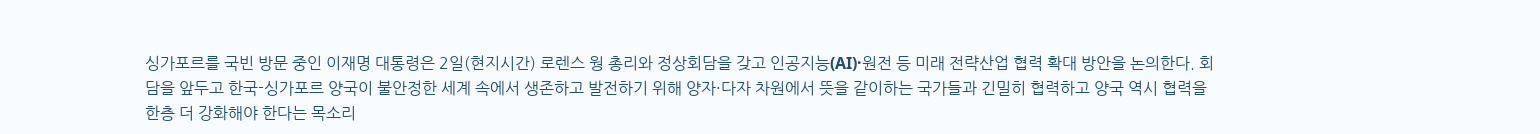싱가포르를 국빈 방문 중인 이재명 대통령은 2일(현지시간) 로렌스 웡 총리와 정상회담을 갖고 인공지능(AI)·원전 등 미래 전략산업 협력 확대 방안을 논의한다. 회담을 앞두고 한국-싱가포르 양국이 불안정한 세계 속에서 생존하고 발전하기 위해 양자·다자 차원에서 뜻을 같이하는 국가들과 긴밀히 협력하고 양국 역시 협력을 한층 더 강화해야 한다는 목소리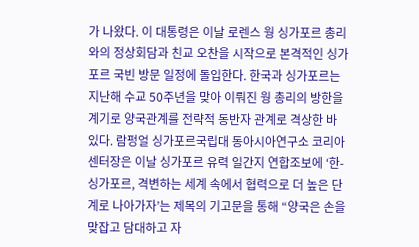가 나왔다. 이 대통령은 이날 로렌스 웡 싱가포르 총리와의 정상회담과 친교 오찬을 시작으로 본격적인 싱가포르 국빈 방문 일정에 돌입한다. 한국과 싱가포르는 지난해 수교 50주년을 맞아 이뤄진 웡 총리의 방한을 계기로 양국관계를 전략적 동반자 관계로 격상한 바 있다. 람펑얼 싱가포르국립대 동아시아연구소 코리아센터장은 이날 싱가포르 유력 일간지 연합조보에 ‘한-싱가포르, 격변하는 세계 속에서 협력으로 더 높은 단계로 나아가자’는 제목의 기고문을 통해 “양국은 손을 맞잡고 담대하고 자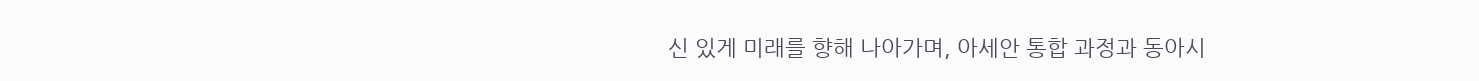신 있게 미래를 향해 나아가며, 아세안 통합 과정과 동아시